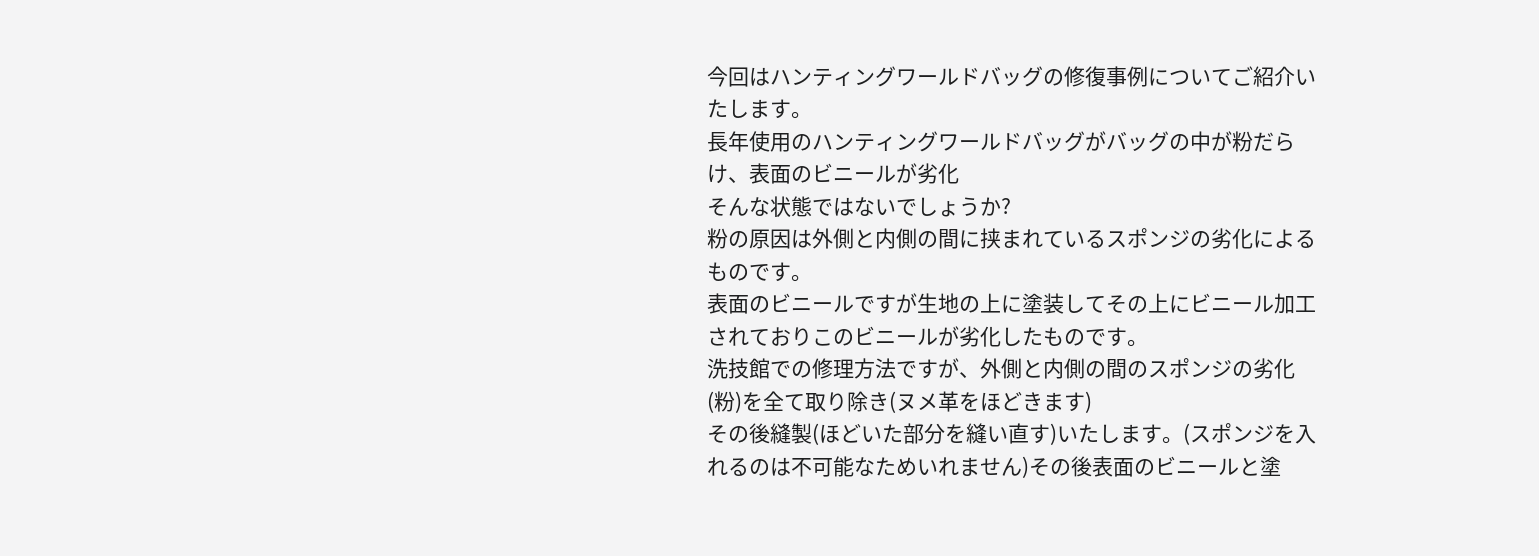今回はハンティングワールドバッグの修復事例についてご紹介いたします。
長年使用のハンティングワールドバッグがバッグの中が粉だらけ、表面のビニールが劣化
そんな状態ではないでしょうか?
粉の原因は外側と内側の間に挟まれているスポンジの劣化によるものです。
表面のビニールですが生地の上に塗装してその上にビニール加工されておりこのビニールが劣化したものです。
洗技館での修理方法ですが、外側と内側の間のスポンジの劣化(粉)を全て取り除き(ヌメ革をほどきます)
その後縫製(ほどいた部分を縫い直す)いたします。(スポンジを入れるのは不可能なためいれません)その後表面のビニールと塗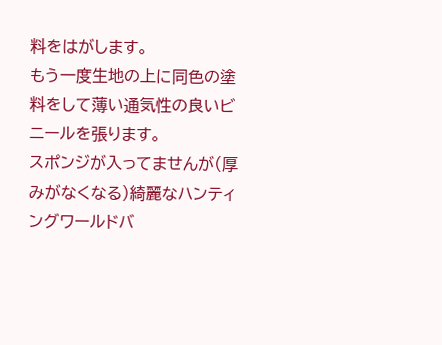料をはがします。
もう一度生地の上に同色の塗料をして薄い通気性の良いビニールを張ります。
スポンジが入ってませんが(厚みがなくなる)綺麗なハンティングワールドバ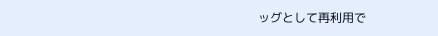ッグとして再利用で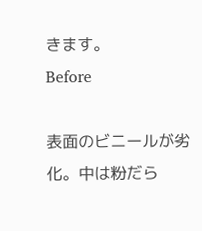きます。
Before

表面のビニールが劣化。中は粉だら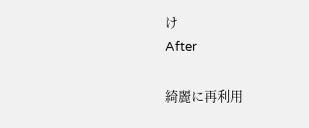け
After

綺麗に再利用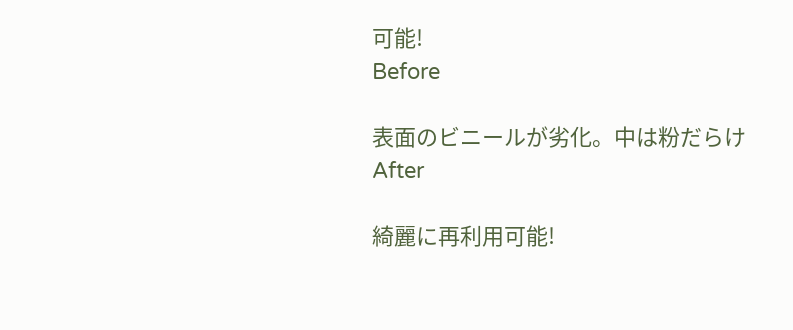可能!
Before

表面のビニールが劣化。中は粉だらけ
After

綺麗に再利用可能!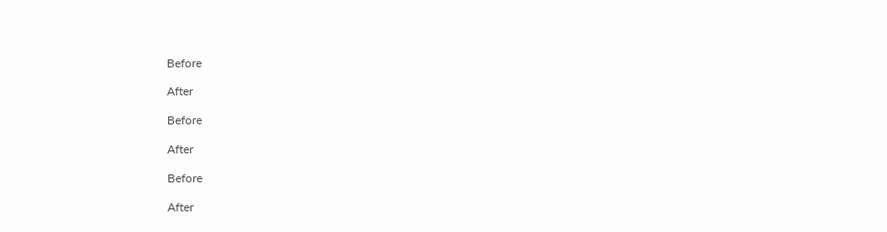Before

After

Before

After

Before

After